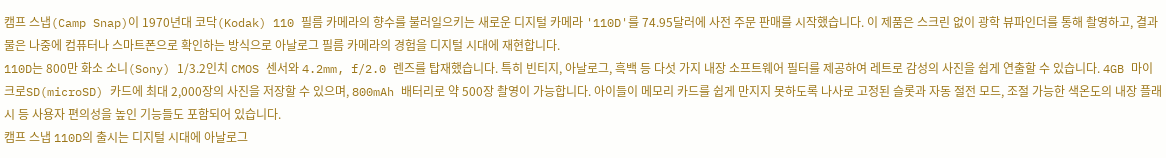캠프 스냅(Camp Snap)이 1970년대 코닥(Kodak) 110 필름 카메라의 향수를 불러일으키는 새로운 디지털 카메라 '110D'를 74.95달러에 사전 주문 판매를 시작했습니다. 이 제품은 스크린 없이 광학 뷰파인더를 통해 촬영하고, 결과물은 나중에 컴퓨터나 스마트폰으로 확인하는 방식으로 아날로그 필름 카메라의 경험을 디지털 시대에 재현합니다.
110D는 800만 화소 소니(Sony) 1/3.2인치 CMOS 센서와 4.2mm, f/2.0 렌즈를 탑재했습니다. 특히 빈티지, 아날로그, 흑백 등 다섯 가지 내장 소프트웨어 필터를 제공하여 레트로 감성의 사진을 쉽게 연출할 수 있습니다. 4GB 마이크로SD(microSD) 카드에 최대 2,000장의 사진을 저장할 수 있으며, 800mAh 배터리로 약 500장 촬영이 가능합니다. 아이들이 메모리 카드를 쉽게 만지지 못하도록 나사로 고정된 슬롯과 자동 절전 모드, 조절 가능한 색온도의 내장 플래시 등 사용자 편의성을 높인 기능들도 포함되어 있습니다.
캠프 스냅 110D의 출시는 디지털 시대에 아날로그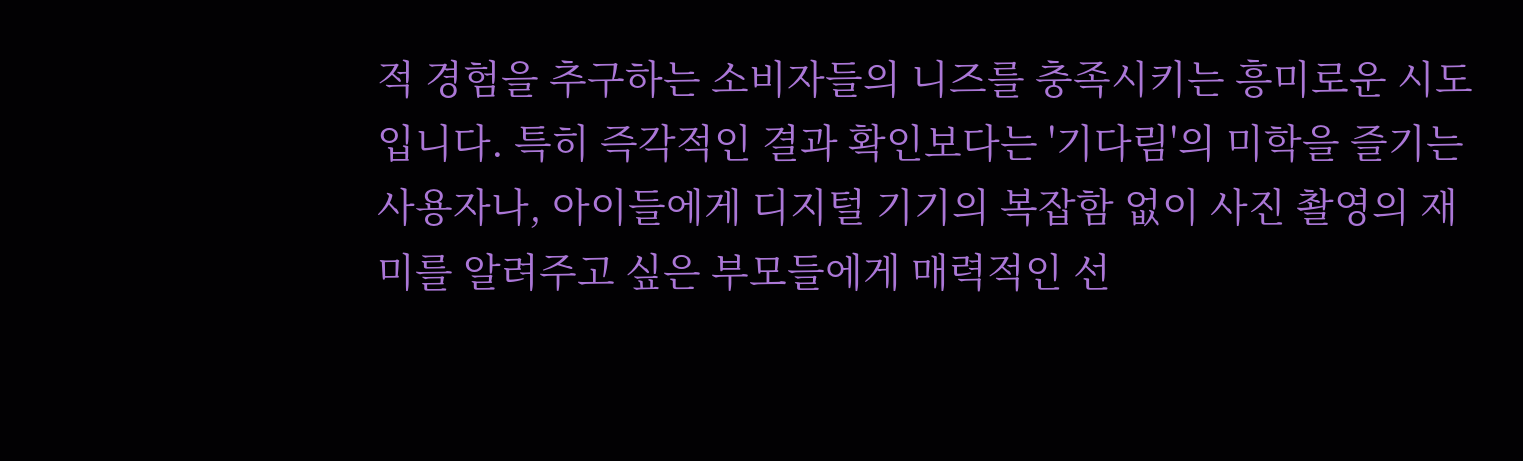적 경험을 추구하는 소비자들의 니즈를 충족시키는 흥미로운 시도입니다. 특히 즉각적인 결과 확인보다는 '기다림'의 미학을 즐기는 사용자나, 아이들에게 디지털 기기의 복잡함 없이 사진 촬영의 재미를 알려주고 싶은 부모들에게 매력적인 선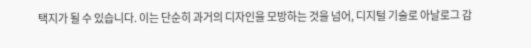택지가 될 수 있습니다. 이는 단순히 과거의 디자인을 모방하는 것을 넘어, 디지털 기술로 아날로그 감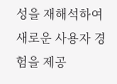성을 재해석하여 새로운 사용자 경험을 제공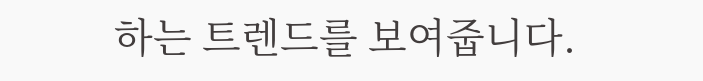하는 트렌드를 보여줍니다.